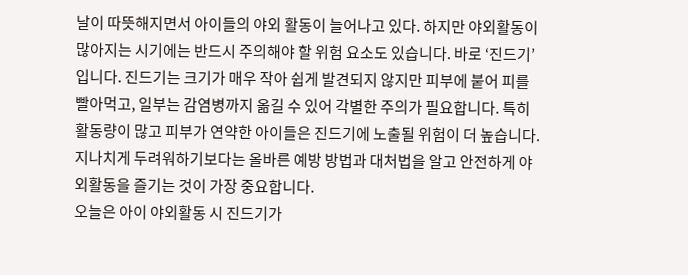날이 따뜻해지면서 아이들의 야외 활동이 늘어나고 있다. 하지만 야외활동이 많아지는 시기에는 반드시 주의해야 할 위험 요소도 있습니다. 바로 ‘진드기’입니다. 진드기는 크기가 매우 작아 쉽게 발견되지 않지만 피부에 붙어 피를 빨아먹고, 일부는 감염병까지 옮길 수 있어 각별한 주의가 필요합니다. 특히 활동량이 많고 피부가 연약한 아이들은 진드기에 노출될 위험이 더 높습니다.
지나치게 두려워하기보다는 올바른 예방 방법과 대처법을 알고 안전하게 야외활동을 즐기는 것이 가장 중요합니다.
오늘은 아이 야외활동 시 진드기가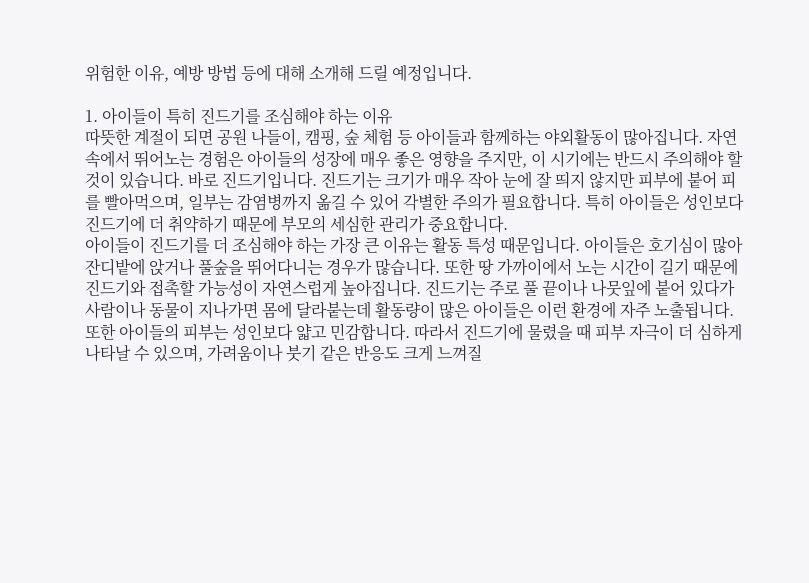위험한 이유, 예방 방법 등에 대해 소개해 드릴 예정입니다.

1. 아이들이 특히 진드기를 조심해야 하는 이유
따뜻한 계절이 되면 공원 나들이, 캠핑, 숲 체험 등 아이들과 함께하는 야외활동이 많아집니다. 자연 속에서 뛰어노는 경험은 아이들의 성장에 매우 좋은 영향을 주지만, 이 시기에는 반드시 주의해야 할 것이 있습니다. 바로 진드기입니다. 진드기는 크기가 매우 작아 눈에 잘 띄지 않지만 피부에 붙어 피를 빨아먹으며, 일부는 감염병까지 옮길 수 있어 각별한 주의가 필요합니다. 특히 아이들은 성인보다 진드기에 더 취약하기 때문에 부모의 세심한 관리가 중요합니다.
아이들이 진드기를 더 조심해야 하는 가장 큰 이유는 활동 특성 때문입니다. 아이들은 호기심이 많아 잔디밭에 앉거나 풀숲을 뛰어다니는 경우가 많습니다. 또한 땅 가까이에서 노는 시간이 길기 때문에 진드기와 접촉할 가능성이 자연스럽게 높아집니다. 진드기는 주로 풀 끝이나 나뭇잎에 붙어 있다가 사람이나 동물이 지나가면 몸에 달라붙는데 활동량이 많은 아이들은 이런 환경에 자주 노출됩니다. 또한 아이들의 피부는 성인보다 얇고 민감합니다. 따라서 진드기에 물렸을 때 피부 자극이 더 심하게 나타날 수 있으며, 가려움이나 붓기 같은 반응도 크게 느껴질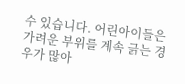수 있습니다. 어린아이들은 가려운 부위를 계속 긁는 경우가 많아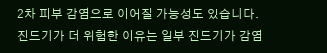2차 피부 감염으로 이어질 가능성도 있습니다.
진드기가 더 위험한 이유는 일부 진드기가 감염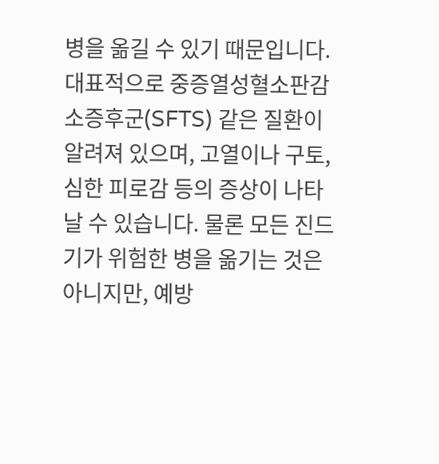병을 옮길 수 있기 때문입니다. 대표적으로 중증열성혈소판감소증후군(SFTS) 같은 질환이 알려져 있으며, 고열이나 구토, 심한 피로감 등의 증상이 나타날 수 있습니다. 물론 모든 진드기가 위험한 병을 옮기는 것은 아니지만, 예방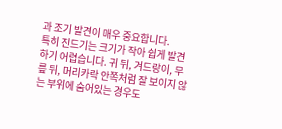과 조기 발견이 매우 중요합니다.
특히 진드기는 크기가 작아 쉽게 발견하기 어렵습니다. 귀 뒤, 겨드랑이, 무릎 뒤, 머리카락 안쪽처럼 잘 보이지 않는 부위에 숨어있는 경우도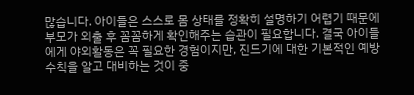많습니다. 아이들은 스스로 몸 상태를 정확히 설명하기 어렵기 때문에 부모가 외출 후 꼼꼼하게 확인해주는 습관이 필요합니다. 결국 아이들에게 야외활동은 꼭 필요한 경험이지만, 진드기에 대한 기본적인 예방 수칙을 알고 대비하는 것이 중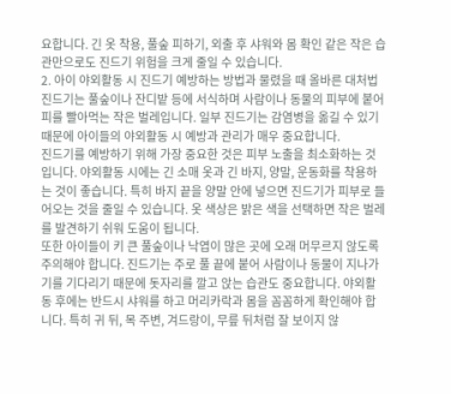요합니다. 긴 옷 착용, 풀숲 피하기, 외출 후 샤워와 몸 확인 같은 작은 습관만으로도 진드기 위험을 크게 줄일 수 있습니다.
2. 아이 야외활동 시 진드기 예방하는 방법과 물렸을 때 올바른 대처법
진드기는 풀숲이나 잔디밭 등에 서식하며 사람이나 동물의 피부에 붙어 피를 빨아먹는 작은 벌레입니다. 일부 진드기는 감염병을 옮길 수 있기 때문에 아이들의 야외활동 시 예방과 관리가 매우 중요합니다.
진드기를 예방하기 위해 가장 중요한 것은 피부 노출을 최소화하는 것입니다. 야외활동 시에는 긴 소매 옷과 긴 바지, 양말, 운동화를 착용하는 것이 좋습니다. 특히 바지 끝을 양말 안에 넣으면 진드기가 피부로 들어오는 것을 줄일 수 있습니다. 옷 색상은 밝은 색을 선택하면 작은 벌레를 발견하기 쉬워 도움이 됩니다.
또한 아이들이 키 큰 풀숲이나 낙엽이 많은 곳에 오래 머무르지 않도록 주의해야 합니다. 진드기는 주로 풀 끝에 붙어 사람이나 동물이 지나가기를 기다리기 때문에 돗자리를 깔고 앉는 습관도 중요합니다. 야외활동 후에는 반드시 샤워를 하고 머리카락과 몸을 꼼꼼하게 확인해야 합니다. 특히 귀 뒤, 목 주변, 겨드랑이, 무릎 뒤처럼 잘 보이지 않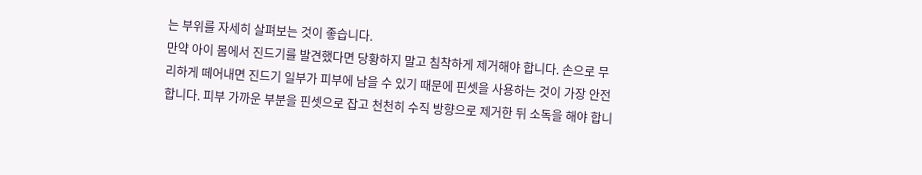는 부위를 자세히 살펴보는 것이 좋습니다.
만약 아이 몸에서 진드기를 발견했다면 당황하지 말고 침착하게 제거해야 합니다. 손으로 무리하게 떼어내면 진드기 일부가 피부에 남을 수 있기 때문에 핀셋을 사용하는 것이 가장 안전합니다. 피부 가까운 부분을 핀셋으로 잡고 천천히 수직 방향으로 제거한 뒤 소독을 해야 합니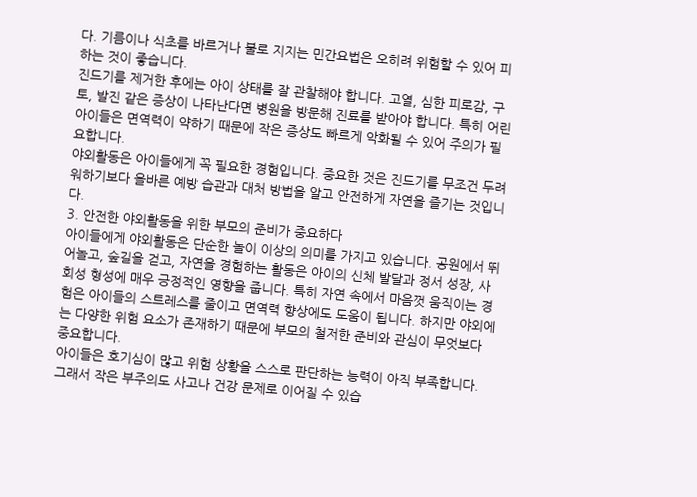다. 기름이나 식초를 바르거나 불로 지지는 민간요법은 오히려 위험할 수 있어 피하는 것이 좋습니다.
진드기를 제거한 후에는 아이 상태를 잘 관찰해야 합니다. 고열, 심한 피로감, 구토, 발진 같은 증상이 나타난다면 병원을 방문해 진료를 받아야 합니다. 특히 어린아이들은 면역력이 약하기 때문에 작은 증상도 빠르게 악화될 수 있어 주의가 필요합니다.
야외활동은 아이들에게 꼭 필요한 경험입니다. 중요한 것은 진드기를 무조건 두려워하기보다 올바른 예방 습관과 대처 방법을 알고 안전하게 자연을 즐기는 것입니다.
3. 안전한 야외활동을 위한 부모의 준비가 중요하다
아이들에게 야외활동은 단순한 놀이 이상의 의미를 가지고 있습니다. 공원에서 뛰어놀고, 숲길을 걷고, 자연을 경험하는 활동은 아이의 신체 발달과 정서 성장, 사회성 형성에 매우 긍정적인 영향을 줍니다. 특히 자연 속에서 마음껏 움직이는 경험은 아이들의 스트레스를 줄이고 면역력 향상에도 도움이 됩니다. 하지만 야외에는 다양한 위험 요소가 존재하기 때문에 부모의 철저한 준비와 관심이 무엇보다 중요합니다.
아이들은 호기심이 많고 위험 상황을 스스로 판단하는 능력이 아직 부족합니다. 그래서 작은 부주의도 사고나 건강 문제로 이어질 수 있습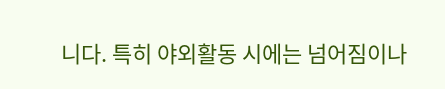니다. 특히 야외활동 시에는 넘어짐이나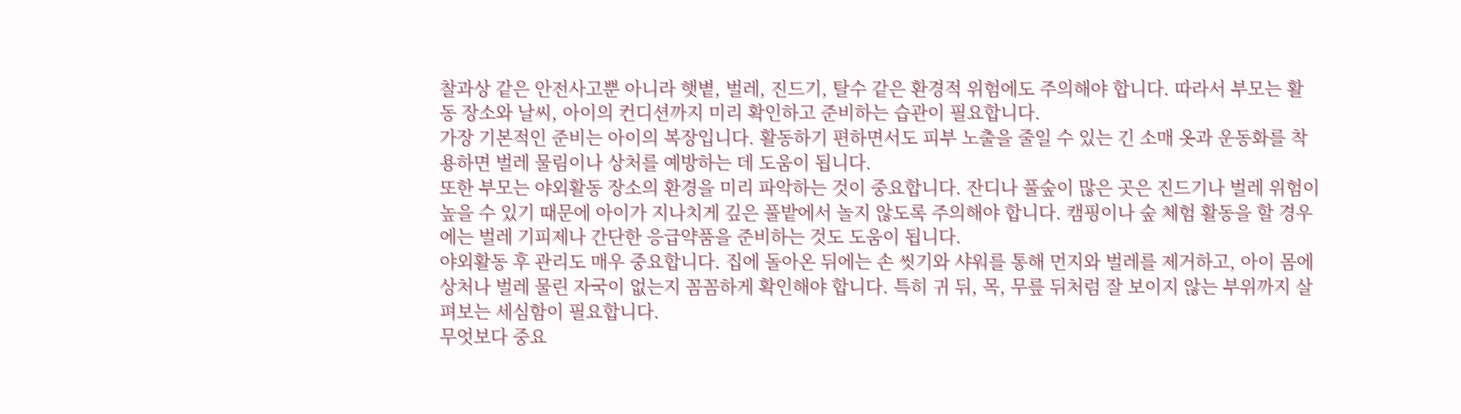찰과상 같은 안전사고뿐 아니라 햇볕, 벌레, 진드기, 탈수 같은 환경적 위험에도 주의해야 합니다. 따라서 부모는 활동 장소와 날씨, 아이의 컨디션까지 미리 확인하고 준비하는 습관이 필요합니다.
가장 기본적인 준비는 아이의 복장입니다. 활동하기 편하면서도 피부 노출을 줄일 수 있는 긴 소매 옷과 운동화를 착용하면 벌레 물림이나 상처를 예방하는 데 도움이 됩니다.
또한 부모는 야외활동 장소의 환경을 미리 파악하는 것이 중요합니다. 잔디나 풀숲이 많은 곳은 진드기나 벌레 위험이 높을 수 있기 때문에 아이가 지나치게 깊은 풀밭에서 놀지 않도록 주의해야 합니다. 캠핑이나 숲 체험 활동을 할 경우에는 벌레 기피제나 간단한 응급약품을 준비하는 것도 도움이 됩니다.
야외활동 후 관리도 매우 중요합니다. 집에 돌아온 뒤에는 손 씻기와 샤워를 통해 먼지와 벌레를 제거하고, 아이 몸에 상처나 벌레 물린 자국이 없는지 꼼꼼하게 확인해야 합니다. 특히 귀 뒤, 목, 무릎 뒤처럼 잘 보이지 않는 부위까지 살펴보는 세심함이 필요합니다.
무엇보다 중요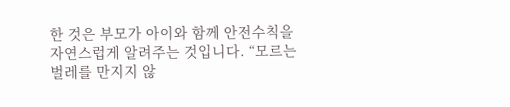한 것은 부모가 아이와 함께 안전수칙을 자연스럽게 알려주는 것입니다. “모르는 벌레를 만지지 않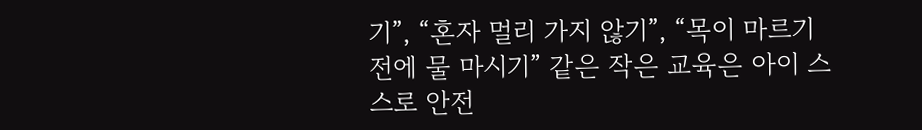기”, “혼자 멀리 가지 않기”, “목이 마르기 전에 물 마시기” 같은 작은 교육은 아이 스스로 안전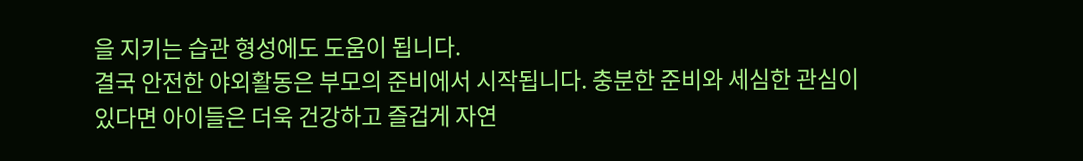을 지키는 습관 형성에도 도움이 됩니다.
결국 안전한 야외활동은 부모의 준비에서 시작됩니다. 충분한 준비와 세심한 관심이 있다면 아이들은 더욱 건강하고 즐겁게 자연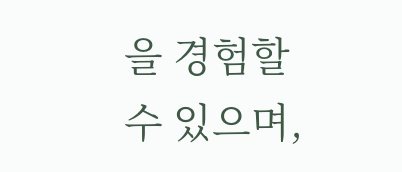을 경험할 수 있으며,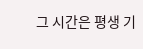그 시간은 평생 기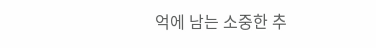억에 남는 소중한 추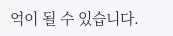억이 될 수 있습니다.